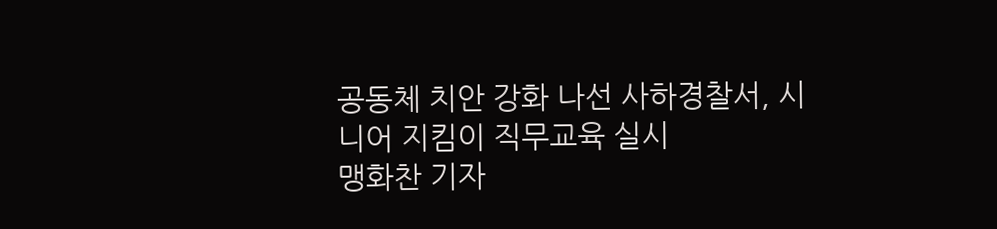공동체 치안 강화 나선 사하경찰서, 시니어 지킴이 직무교육 실시
맹화찬 기자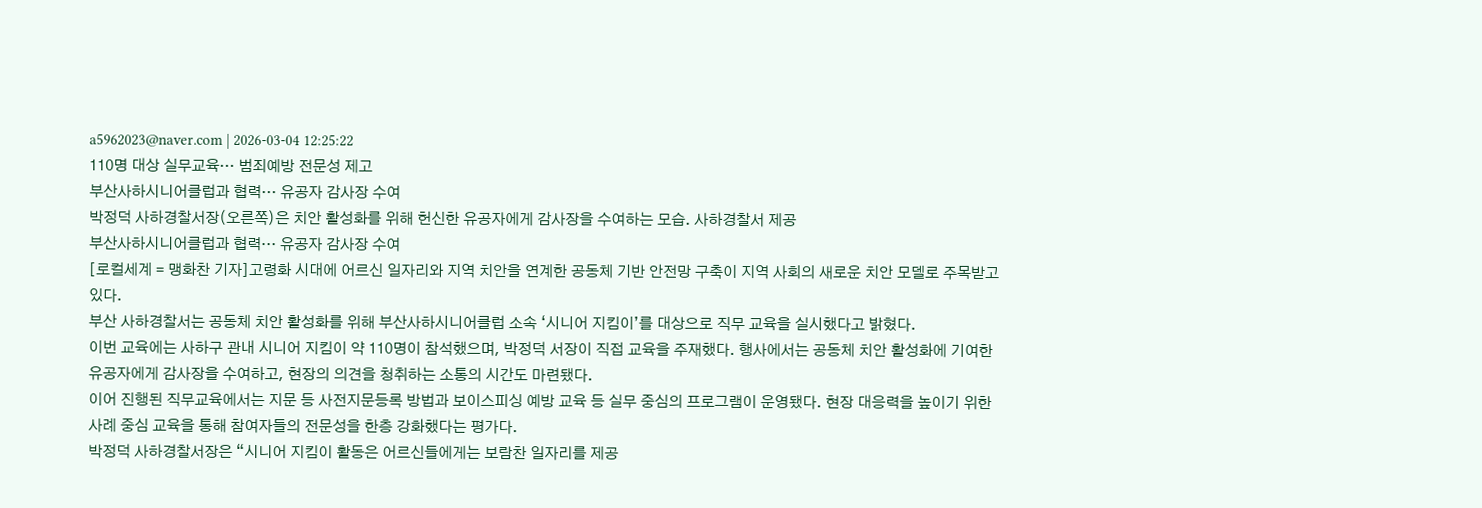a5962023@naver.com | 2026-03-04 12:25:22
110명 대상 실무교육… 범죄예방 전문성 제고
부산사하시니어클럽과 협력… 유공자 감사장 수여
박정덕 사하경찰서장(오른쪽)은 치안 활성화를 위해 헌신한 유공자에게 감사장을 수여하는 모습. 사하경찰서 제공
부산사하시니어클럽과 협력… 유공자 감사장 수여
[로컬세계 = 맹화찬 기자]고령화 시대에 어르신 일자리와 지역 치안을 연계한 공동체 기반 안전망 구축이 지역 사회의 새로운 치안 모델로 주목받고 있다.
부산 사하경찰서는 공동체 치안 활성화를 위해 부산사하시니어클럽 소속 ‘시니어 지킴이’를 대상으로 직무 교육을 실시했다고 밝혔다.
이번 교육에는 사하구 관내 시니어 지킴이 약 110명이 참석했으며, 박정덕 서장이 직접 교육을 주재했다. 행사에서는 공동체 치안 활성화에 기여한 유공자에게 감사장을 수여하고, 현장의 의견을 청취하는 소통의 시간도 마련됐다.
이어 진행된 직무교육에서는 지문 등 사전지문등록 방법과 보이스피싱 예방 교육 등 실무 중심의 프로그램이 운영됐다. 현장 대응력을 높이기 위한 사례 중심 교육을 통해 참여자들의 전문성을 한층 강화했다는 평가다.
박정덕 사하경찰서장은 “시니어 지킴이 활동은 어르신들에게는 보람찬 일자리를 제공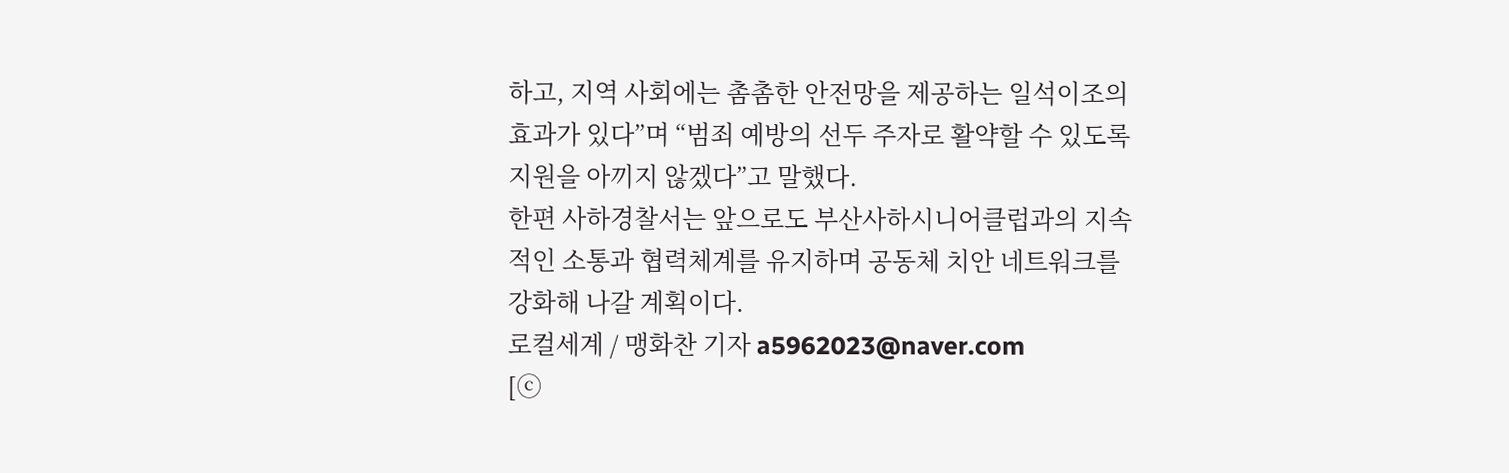하고, 지역 사회에는 촘촘한 안전망을 제공하는 일석이조의 효과가 있다”며 “범죄 예방의 선두 주자로 활약할 수 있도록 지원을 아끼지 않겠다”고 말했다.
한편 사하경찰서는 앞으로도 부산사하시니어클럽과의 지속적인 소통과 협력체계를 유지하며 공동체 치안 네트워크를 강화해 나갈 계획이다.
로컬세계 / 맹화찬 기자 a5962023@naver.com
[ⓒ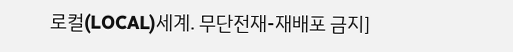로컬(LOCAL)세계. 무단전재-재배포 금지]